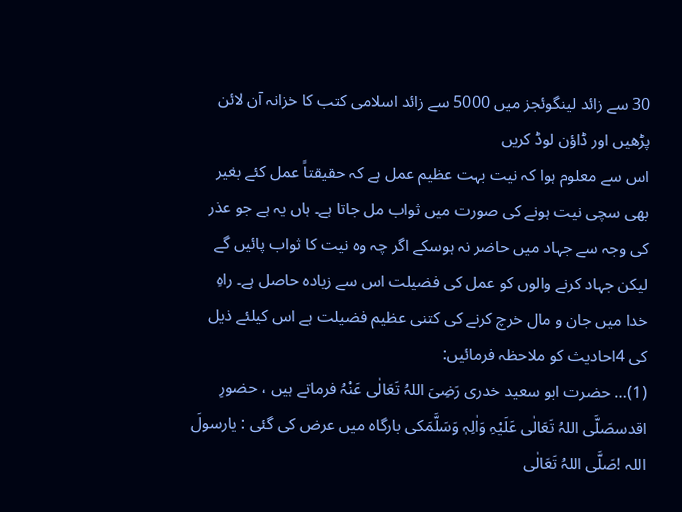30 سے زائد لینگوئجز میں 5000 سے زائد اسلامی کتب کا خزانہ آن لائن پڑھیں اور ڈاؤن لوڈ کریں
اس سے معلوم ہوا کہ نیت بہت عظیم عمل ہے کہ حقیقتاً عمل کئے بغیر بھی سچی نیت ہونے کی صورت میں ثواب مل جاتا ہے۔ ہاں یہ ہے جو عذر کی وجہ سے جہاد میں حاضر نہ ہوسکے اگر چہ وہ نیت کا ثواب پائیں گے لیکن جہاد کرنے والوں کو عمل کی فضیلت اس سے زیادہ حاصل ہے۔ راہِ خدا میں جان و مال خرچ کرنے کی کتنی عظیم فضیلت ہے اس کیلئے ذیل کی 4احادیث کو ملاحظہ فرمائیں:
(1)… حضرت ابو سعید خدری رَضِیَ اللہُ تَعَالٰی عَنْہُ فرماتے ہیں ، حضورِ اقدسصَلَّی اللہُ تَعَالٰی عَلَیْہِ وَاٰلِہٖ وَسَلَّمَکی بارگاہ میں عرض کی گئی : یارسولَ اللہ !صَلَّی اللہُ تَعَالٰی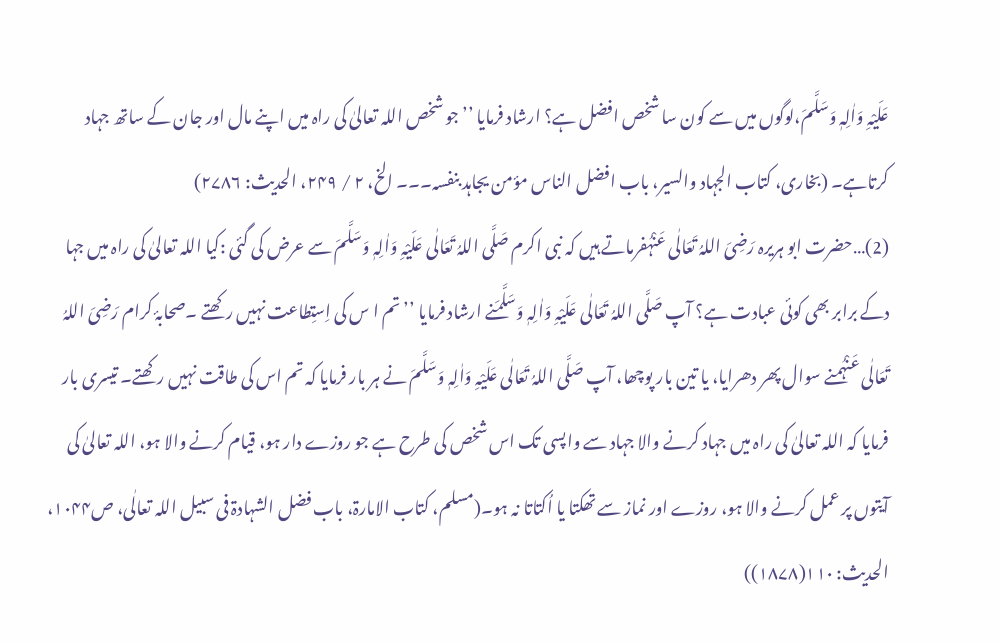عَلَیْہِ وَاٰلِہٖ وَسَلَّمَ،لوگوں میں سے کون سا شخص افضل ہے؟ ارشاد فرمایا ’’جو شخص اللہ تعالیٰ کی راہ میں اپنے مال اور جان کے ساتھ جہاد کرتاہے۔ (بخاری، کتاب الجہاد والسیر، باب افضل الناس مؤمن یجاہد بنفسہ۔۔۔ الخ، ۲ / ۲۴۹، الحدیث: ۲۷۸۶)
(2)…حضرت ابو ہریرہ رَضِیَ اللہُ تَعَالٰی عَنْہُفرماتے ہیں کہ نبی اکرم صَلَّی اللہُ تَعَالٰی عَلَیْہِ وَاٰلِہٖ وَسَلَّمَ سے عرض کی گئی :کیا اللہ تعالیٰ کی راہ میں جہا دکے برابر بھی کوئی عبادت ہے؟ آپ صَلَّی اللہُ تَعَالٰی عَلَیْہِ وَاٰلِہٖ وَسَلَّمَنے ارشاد فرمایا ’’تم ا س کی اِستِطاعت نہیں رکھتے ۔صحابۂ کرام رَضِیَ اللہُ تَعَالٰی عَنْہُمنے سوال پھر دھرایا، یا تین بار پوچھا، آپ صَلَّی اللہُ تَعَالٰی عَلَیْہِ وَاٰلِہٖ وَسَلَّمَ نے ہر بار فرمایا کہ تم اس کی طاقت نہیں رکھتے۔ تیسری بار فرمایا کہ اللہ تعالیٰ کی راہ میں جہاد کرنے والا جہاد سے واپسی تک اس شخص کی طرح ہے جو روزے دار ہو، قیام کرنے والا ہو، اللہ تعالیٰ کی آیتوں پر عمل کرنے والا ہو، روزے اور نماز سے تھکتا یا اُکتاتا نہ ہو۔(مسلم، کتاب الامارۃ، باب فضل الشہادۃ فی سبیل اللہ تعالٰی، ص۱۰۴۴، الحدیث: ۱۱۰(۱۸۷۸))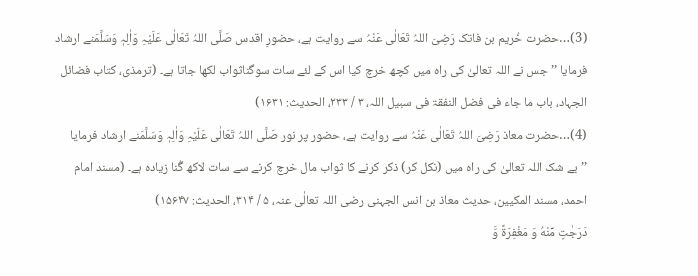(3)…حضرت خُریم بن فاتک رَضِیَ اللہُ تَعَالٰی عَنْہُ سے روایت ہے، حضورِ اقدس صَلَّی اللہُ تَعَالٰی عَلَیْہِ وَاٰلِہٖ وَسَلَّمَنے ارشاد فرمایا ’’جس نے اللہ تعالیٰ کی راہ میں کچھ خرچ کیا اس کے لئے سات سوگناثواب لکھا جاتا ہے۔ (ترمذی، کتاب فضائل الجہاد، باب ما جاء فی فضل النفقۃ فی سبیل اللہ، ۳ / ۲۳۳، الحدیث: ۱۶۳۱)
(4)…حضرت معاذ رَضِیَ اللہُ تَعَالٰی عَنْہُ سے روایت ہے، حضور پر نور صَلَّی اللہُ تَعَالٰی عَلَیْہِ وَاٰلِہٖ وَسَلَّمَنے ارشاد فرمایا ’’بے شک اللہ تعالیٰ کی راہ میں (نکل کر) ذکر کرنے کا ثواب مال خرچ کرنے سے سات لاکھ گُنا زیادہ ہے۔ (مسند امام احمد، مسند المکیین، حدیث معاذ بن انس الجہنی رضی اللہ تعالٰی عنہ، ۵ / ۳۱۴، الحدیث: ۱۵۶۴۷)
دَرَجٰتٍ مِّنْهُ وَ مَغْفِرَةً وَّ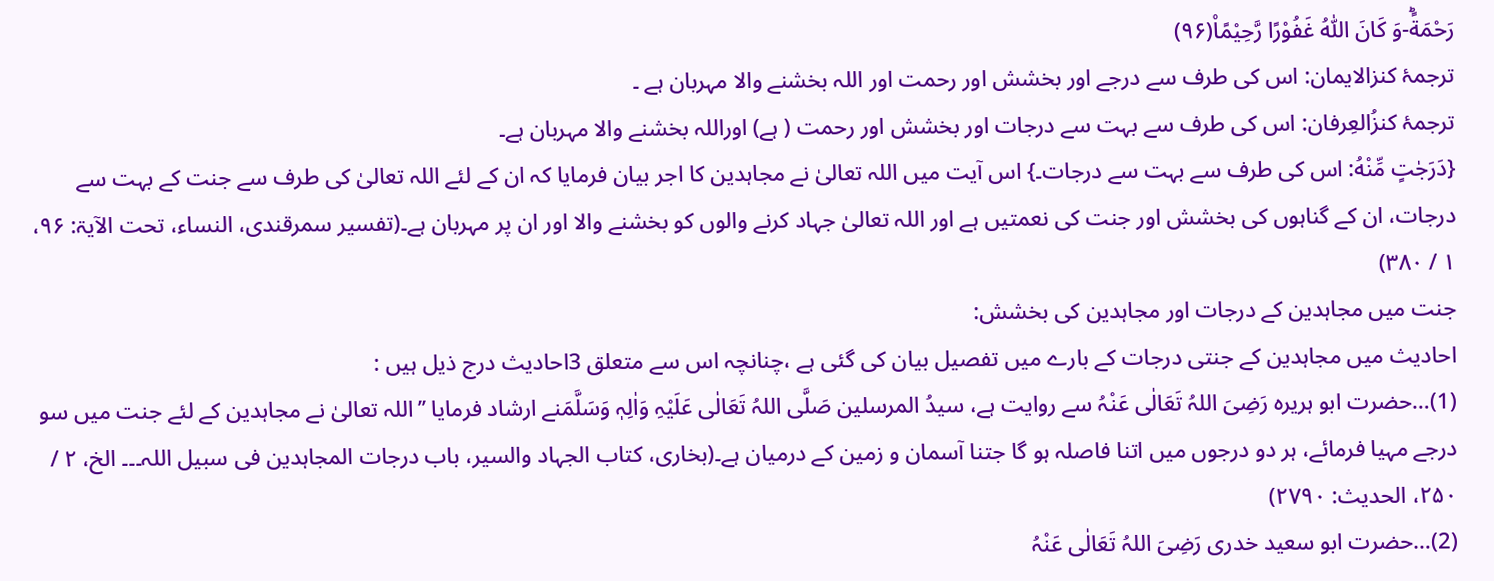رَحْمَةًؕ-وَ كَانَ اللّٰهُ غَفُوْرًا رَّحِیْمًا۠(۹۶)
ترجمۂ کنزالایمان: اس کی طرف سے درجے اور بخشش اور رحمت اور اللہ بخشنے والا مہربان ہے ۔
ترجمۂ کنزُالعِرفان: اس کی طرف سے بہت سے درجات اور بخشش اور رحمت ( ہے) اوراللہ بخشنے والا مہربان ہے۔
{دَرَجٰتٍ مِّنْهُ: اس کی طرف سے بہت سے درجات۔} اس آیت میں اللہ تعالیٰ نے مجاہدین کا اجر بیان فرمایا کہ ان کے لئے اللہ تعالیٰ کی طرف سے جنت کے بہت سے درجات، ان کے گناہوں کی بخشش اور جنت کی نعمتیں ہے اور اللہ تعالیٰ جہاد کرنے والوں کو بخشنے والا اور ان پر مہربان ہے۔(تفسیر سمرقندی، النساء، تحت الآیۃ: ۹۶، ۱ / ۳۸۰)
جنت میں مجاہدین کے درجات اور مجاہدین کی بخشش:
احادیث میں مجاہدین کے جنتی درجات کے بارے میں تفصیل بیان کی گئی ہے ،چنانچہ اس سے متعلق 3احادیث درج ذیل ہیں :
(1)…حضرت ابو ہریرہ رَضِیَ اللہُ تَعَالٰی عَنْہُ سے روایت ہے، سیدُ المرسلین صَلَّی اللہُ تَعَالٰی عَلَیْہِ وَاٰلِہٖ وَسَلَّمَنے ارشاد فرمایا ’’اللہ تعالیٰ نے مجاہدین کے لئے جنت میں سو درجے مہیا فرمائے، ہر دو درجوں میں اتنا فاصلہ ہو گا جتنا آسمان و زمین کے درمیان ہے۔(بخاری، کتاب الجہاد والسیر، باب درجات المجاہدین فی سبیل اللہ۔۔۔ الخ، ۲ / ۲۵۰، الحدیث: ۲۷۹۰)
(2)…حضرت ابو سعید خدری رَضِیَ اللہُ تَعَالٰی عَنْہُ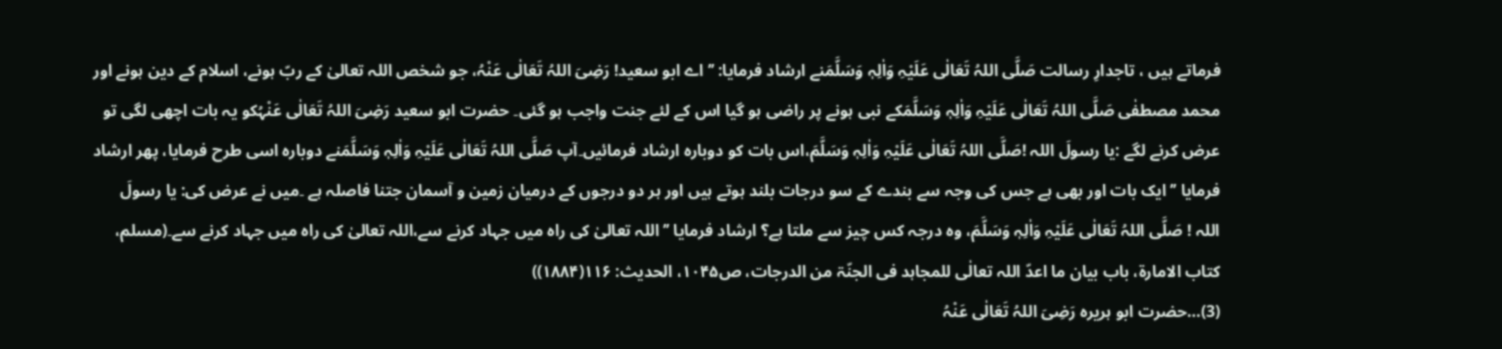فرماتے ہیں ، تاجدارِ رسالت صَلَّی اللہُ تَعَالٰی عَلَیْہِ وَاٰلِہٖ وَسَلَّمَنے ارشاد فرمایا: ’’اے ابو سعید! رَضِیَ اللہُ تَعَالٰی عَنْہُ، جو شخص اللہ تعالیٰ کے ربّ ہونے، اسلام کے دین ہونے اور محمد مصطفٰی صَلَّی اللہُ تَعَالٰی عَلَیْہِ وَاٰلِہٖ وَسَلَّمَکے نبی ہونے پر راضی ہو گیا اس کے لئے جنت واجب ہو گئی۔ حضرت ابو سعید رَضِیَ اللہُ تَعَالٰی عَنْہُکو یہ بات اچھی لگی تو عرض کرنے لگے :یا رسولَ اللہ !صَلَّی اللہُ تَعَالٰی عَلَیْہِ وَاٰلِہٖ وَسَلَّمَ،اس بات کو دوبارہ ارشاد فرمائیں۔آپ صَلَّی اللہُ تَعَالٰی عَلَیْہِ وَاٰلِہٖ وَسَلَّمَنے دوبارہ اسی طرح فرمایا، پھر ارشاد فرمایا ’’ایک بات اور بھی ہے جس کی وجہ سے بندے کے سو درجات بلند ہوتے ہیں اور ہر دو درجوں کے درمیان زمین و آسمان جتنا فاصلہ ہے ۔میں نے عرض کی: یا رسولَ اللہ ! صَلَّی اللہُ تَعَالٰی عَلَیْہِ وَاٰلِہٖ وَسَلَّمَ، وہ درجہ کس چیز سے ملتا ہے؟ ارشاد فرمایا ’’اللہ تعالیٰ کی راہ میں جہاد کرنے سے،اللہ تعالیٰ کی راہ میں جہاد کرنے سے۔(مسلم، کتاب الامارۃ، باب بیان ما اعدّ اللہ تعالٰی للمجاہد فی الجنّۃ من الدرجات، ص۱۰۴۵، الحدیث: ۱۱۶(۱۸۸۴))
(3)…حضرت ابو ہریرہ رَضِیَ اللہُ تَعَالٰی عَنْہُ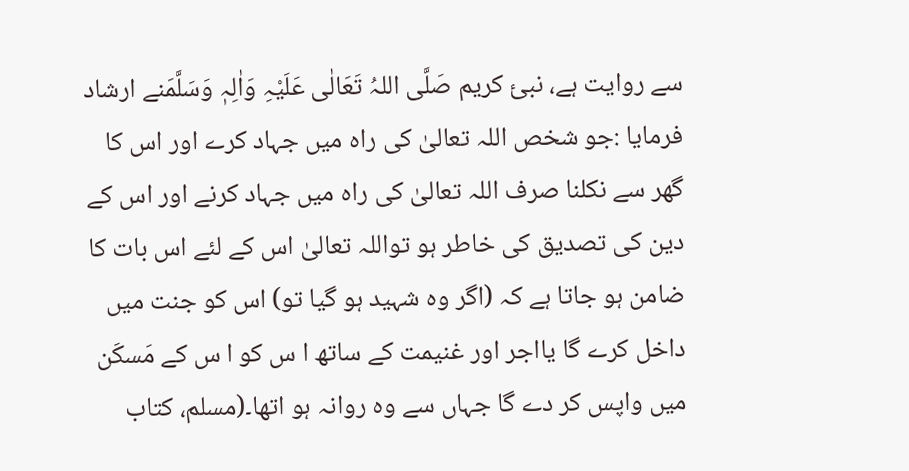سے روایت ہے، نبیٔ کریم صَلَّی اللہُ تَعَالٰی عَلَیْہِ وَاٰلِہٖ وَسَلَّمَنے ارشاد فرمایا :جو شخص اللہ تعالیٰ کی راہ میں جہاد کرے اور اس کا گھر سے نکلنا صرف اللہ تعالیٰ کی راہ میں جہاد کرنے اور اس کے دین کی تصدیق کی خاطر ہو تواللہ تعالیٰ اس کے لئے اس بات کا ضامن ہو جاتا ہے کہ (اگر وہ شہید ہو گیا تو) اس کو جنت میں داخل کرے گا یااجر اور غنیمت کے ساتھ ا س کو ا س کے مَسکَن میں واپس کر دے گا جہاں سے وہ روانہ ہو اتھا۔(مسلم، کتاب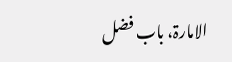الامارۃ، باب فضل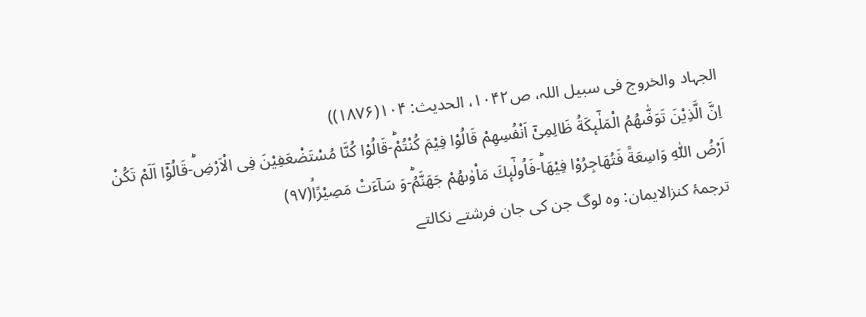الجہاد والخروج فی سبیل اللہ، ص۱۰۴۲، الحدیث: ۱۰۴(۱۸۷۶))
اِنَّ الَّذِیْنَ تَوَفّٰىهُمُ الْمَلٰٓىٕكَةُ ظَالِمِیْۤ اَنْفُسِهِمْ قَالُوْا فِیْمَ كُنْتُمْؕ-قَالُوْا كُنَّا مُسْتَضْعَفِیْنَ فِی الْاَرْضِؕ-قَالُوْۤا اَلَمْ تَكُنْ اَرْضُ اللّٰهِ وَاسِعَةً فَتُهَاجِرُوْا فِیْهَاؕ-فَاُولٰٓىٕكَ مَاْوٰىهُمْ جَهَنَّمُؕ-وَ سَآءَتْ مَصِیْرًاۙ(۹۷)
ترجمۂ کنزالایمان: وہ لوگ جن کی جان فرشتے نکالتے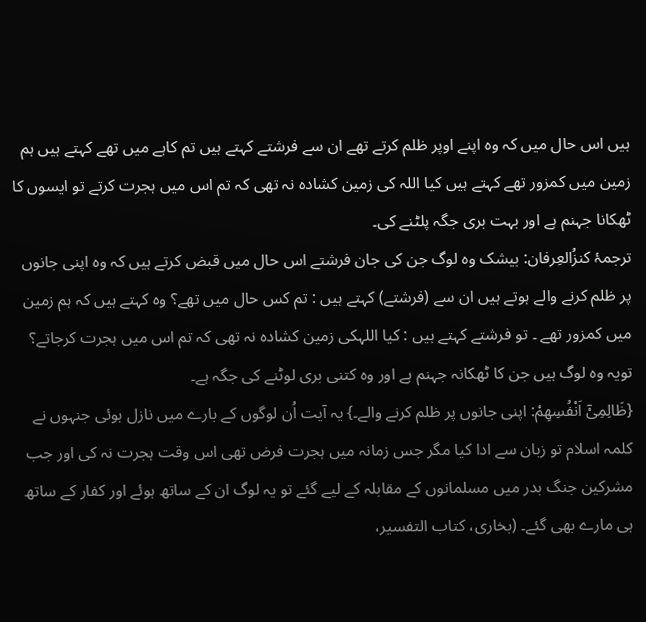ہیں اس حال میں کہ وہ اپنے اوپر ظلم کرتے تھے ان سے فرشتے کہتے ہیں تم کاہے میں تھے کہتے ہیں ہم زمین میں کمزور تھے کہتے ہیں کیا اللہ کی زمین کشادہ نہ تھی کہ تم اس میں ہجرت کرتے تو ایسوں کا ٹھکانا جہنم ہے اور بہت بری جگہ پلٹنے کی۔
ترجمۂ کنزُالعِرفان: بیشک وہ لوگ جن کی جان فرشتے اس حال میں قبض کرتے ہیں کہ وہ اپنی جانوں پر ظلم کرنے والے ہوتے ہیں ان سے (فرشتے) کہتے ہیں : تم کس حال میں تھے؟ وہ کہتے ہیں کہ ہم زمین میں کمزور تھے ۔ تو فرشتے کہتے ہیں : کیا اللہکی زمین کشادہ نہ تھی کہ تم اس میں ہجرت کرجاتے؟ تویہ وہ لوگ ہیں جن کا ٹھکانہ جہنم ہے اور وہ کتنی بری لوٹنے کی جگہ ہے۔
{ظَالِمِیْۤ اَنْفُسِهِمْ: اپنی جانوں پر ظلم کرنے والے۔} یہ آیت اُن لوگوں کے بارے میں نازل ہوئی جنہوں نے کلمہ اسلام تو زبان سے ادا کیا مگر جس زمانہ میں ہجرت فرض تھی اس وقت ہجرت نہ کی اور جب مشرکین جنگ بدر میں مسلمانوں کے مقابلہ کے لیے گئے تو یہ لوگ ان کے ساتھ ہوئے اور کفار کے ساتھ ہی مارے بھی گئے۔ (بخاری، کتاب التفسیر،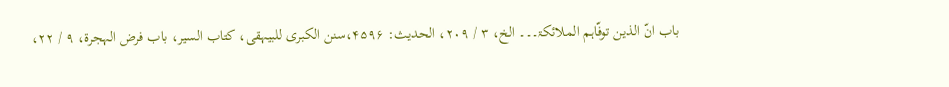باب انّ الذین توفّاہم الملائکۃ۔۔۔ الخ، ۳ / ۲۰۹، الحدیث: ۴۵۹۶،سنن الکبری للبیہقی، کتاب السیر، باب فرض الہجرۃ، ۹ / ۲۲،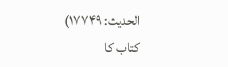الحدیث: ۱۷۷۴۹)
کتاب کا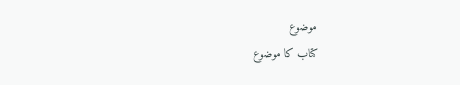موضوع
کتاب کا موضوع